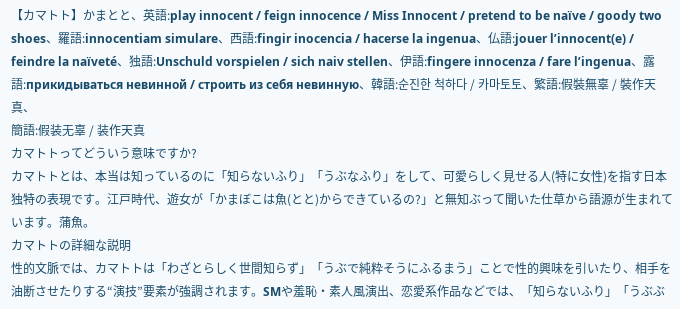【カマトト】かまとと、英語:play innocent / feign innocence / Miss Innocent / pretend to be naïve / goody two shoes、羅語:innocentiam simulare、西語:fingir inocencia / hacerse la ingenua、仏語:jouer l’innocent(e) / feindre la naïveté、独語:Unschuld vorspielen / sich naiv stellen、伊語:fingere innocenza / fare l’ingenua、露語:прикидываться невинной / строить из себя невинную、韓語:순진한 척하다 / 카마토토、繁語:假裝無辜 / 裝作天真、
簡語:假装无辜 / 装作天真
カマトトってどういう意味ですか?
カマトトとは、本当は知っているのに「知らないふり」「うぶなふり」をして、可愛らしく見せる人(特に女性)を指す日本独特の表現です。江戸時代、遊女が「かまぼこは魚(とと)からできているの?」と無知ぶって聞いた仕草から語源が生まれています。蒲魚。
カマトトの詳細な説明
性的文脈では、カマトトは「わざとらしく世間知らず」「うぶで純粋そうにふるまう」ことで性的興味を引いたり、相手を油断させたりする“演技”要素が強調されます。SMや羞恥・素人風演出、恋愛系作品などでは、「知らないふり」「うぶぶ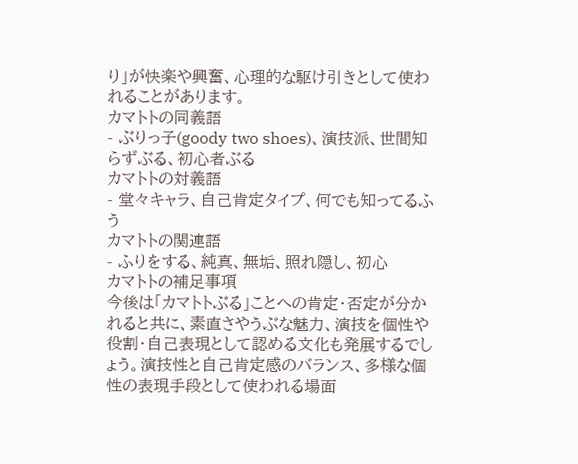り」が快楽や興奮、心理的な駆け引きとして使われることがあります。
カマトトの同義語
- ぶりっ子(goody two shoes)、演技派、世間知らずぶる、初心者ぶる
カマトトの対義語
- 堂々キャラ、自己肯定タイプ、何でも知ってるふう
カマトトの関連語
- ふりをする、純真、無垢、照れ隠し、初心
カマトトの補足事項
今後は「カマトトぶる」ことへの肯定・否定が分かれると共に、素直さやうぶな魅力、演技を個性や役割・自己表現として認める文化も発展するでしょう。演技性と自己肯定感のバランス、多様な個性の表現手段として使われる場面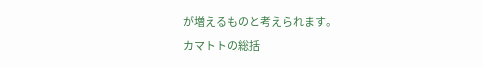が増えるものと考えられます。
カマトトの総括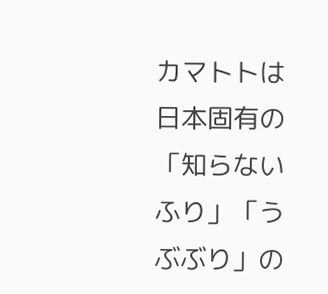カマトトは日本固有の「知らないふり」「うぶぶり」の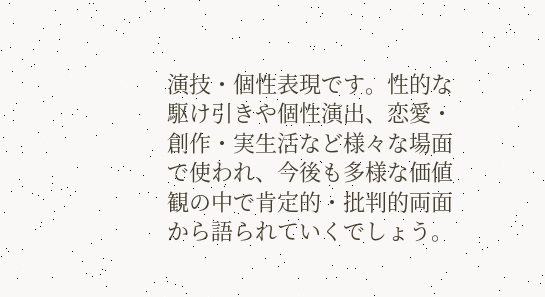演技・個性表現です。性的な駆け引きや個性演出、恋愛・創作・実生活など様々な場面で使われ、今後も多様な価値観の中で肯定的・批判的両面から語られていくでしょう。